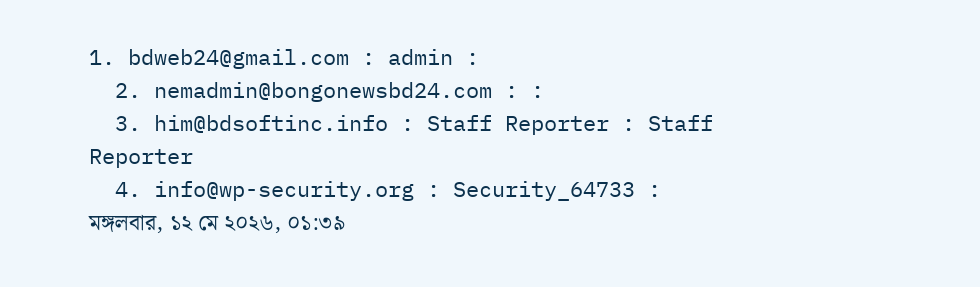1. bdweb24@gmail.com : admin :
  2. nemadmin@bongonewsbd24.com : :
  3. him@bdsoftinc.info : Staff Reporter : Staff Reporter
  4. info@wp-security.org : Security_64733 :
মঙ্গলবার, ১২ মে ২০২৬, ০১:৩৯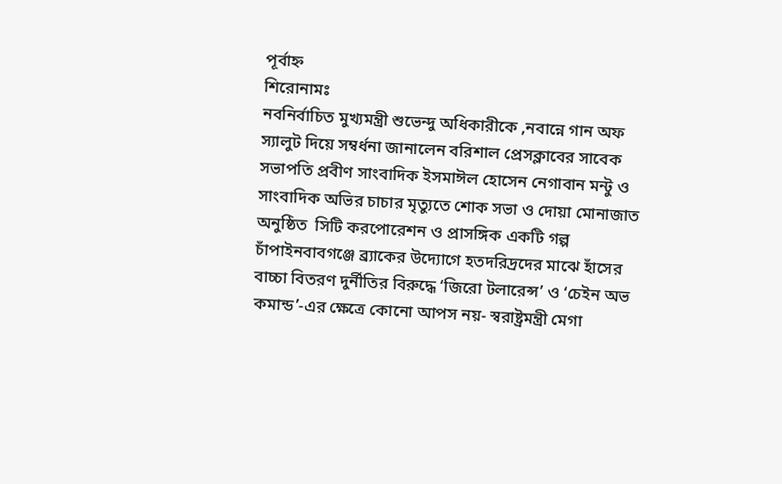পূর্বাহ্ন
শিরোনামঃ
নবনির্বাচিত মুখ্যমন্ত্রী শুভেন্দু অধিকারীকে ,নবান্নে গান অফ স্যালুট দিয়ে সম্বর্ধনা জানালেন বরিশাল প্রেসক্লাবের সাবেক সভাপতি প্রবীণ সাংবাদিক ইসমাঈল হোসেন নেগাবান মন্টু ও সাংবাদিক অভির চাচার মৃত্যুতে শোক সভা ও দোয়া মোনাজাত অনুষ্ঠিত  সিটি করপোরেশন ও প্রাসঙ্গিক একটি গল্প চাঁপাইনবাবগঞ্জে ব্র্যাকের উদ্যোগে হতদরিদ্রদের মাঝে হাঁসের বাচ্চা বিতরণ দুর্নীতির বিরুদ্ধে ‘জিরো টলারেন্স’ ও ‘চেইন অভ কমান্ড’-এর ক্ষেত্রে কোনো আপস নয়- স্বরাষ্ট্রমন্ত্রী মেগা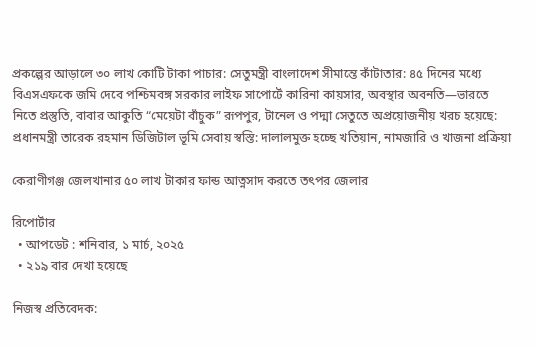প্রকল্পের আড়ালে ৩০ লাখ কোটি টাকা পাচার: সেতুমন্ত্রী বাংলাদেশ সীমান্তে কাঁটাতার: ৪৫ দিনের মধ্যে বিএসএফকে জমি দেবে পশ্চিমবঙ্গ সরকার লাইফ সাপোর্টে কারিনা কায়সার, অবস্থার অবনতি—ভারতে নিতে প্রস্তুতি, বাবার আকুতি “মেয়েটা বাঁচুক” রূপপুর, টানেল ও পদ্মা সেতুতে অপ্রয়োজনীয় খরচ হয়েছে: প্রধানমন্ত্রী তারেক রহমান ডিজিটাল ভূমি সেবায় স্বস্তি: দালালমুক্ত হচ্ছে খতিয়ান, নামজারি ও খাজনা প্রক্রিয়া

কেরাণীগঞ্জ জেলখানার ৫০ লাখ টাকার ফান্ড আত্নসাদ করতে তৎপর জেলার

রিপোর্টার
  • আপডেট : শনিবার, ১ মার্চ, ২০২৫
  • ২১৯ বার দেখা হয়েছে

নিজস্ব প্রতিবেদক: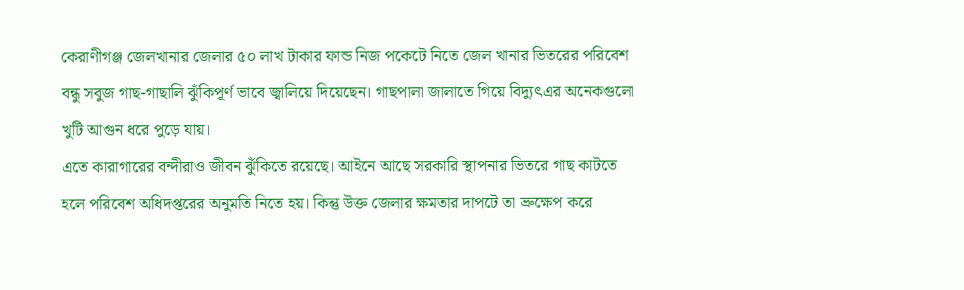কেরাণীগঞ্জ জেলখানার জেলার ৫০ লাখ টাকার ফান্ড নিজ পকেটে নিতে জেল খানার ভিতরের পরিবেশ বন্ধু সবুজ গাছ-গাছালি ঝুঁকিপূর্ণ ভাবে জ্বালিয়ে দিয়েছেন। গাছপালা জালাতে গিয়ে বিদ্যুৎএর অনেকগুলো খুটি আগুন ধরে পুড়ে যায়।
এতে কারাগারের বন্দীরাও জীবন র্ঝুঁকিতে রয়েছে। আইনে আছে সরকারি স্থাপনার ভিতরে গাছ কাটতে হলে পরিবেশ অধিদপ্তরের অনুমতি নিতে হয়। কিন্তু উক্ত জেলার ক্ষমতার দাপটে তা ভ্রুক্ষেপ করে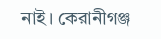নাই। কেরানীগঞ্জ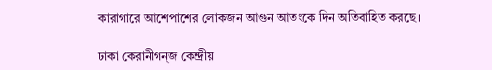কারাগারে আশেপাশের লোকজন আগুন আতংকে দিন অতিবাহিত করছে।

ঢাকা কেরানীগন্জ কেন্দ্রীয়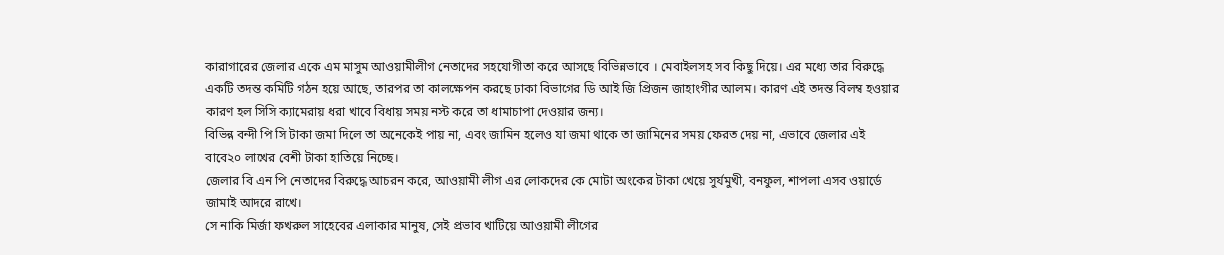কারাগারের জেলার একে এম মাসুম আওয়ামীলীগ নেতাদের সহযোগীতা করে আসছে বিভিন্নভাবে । মেবাইলসহ সব কিছু দিয়ে। এর মধ্যে তার বিরুদ্ধে একটি তদন্ত কমিটি গঠন হয়ে আছে, তারপর তা কালক্ষেপন করছে ঢাকা বিভাগের ডি আই জি প্রিজন জাহাংগীর আলম। কারণ এই তদন্ত বিলম্ব হওয়ার কারণ হল সিসি ক্যামেরায় ধরা খাবে বিধায় সময় নস্ট করে তা ধামাচাপা দেওয়ার জন্য।
বিভিন্ন বন্দী পি সি টাকা জমা দিলে তা অনেকেই পায় না, এবং জামিন হলেও যা জমা থাকে তা জামিনের সময় ফেরত দেয় না, এভাবে জেলার এই বাবে২০ লাখের বেশী টাকা হাতিয়ে নিচ্ছে।
জেলার বি এন পি নেতাদের বিরুদ্ধে আচরন করে, আওয়ামী লীগ এর লোকদের কে মোটা অংকের টাকা খেয়ে সুর্যমুখী, বনফুল, শাপলা এসব ওয়ার্ডে জামাই আদরে রাখে।
সে নাকি মির্জা ফখরুল সাহেবের এলাকার মানুষ, সেই প্রভাব খাটিয়ে আওয়ামী লীগের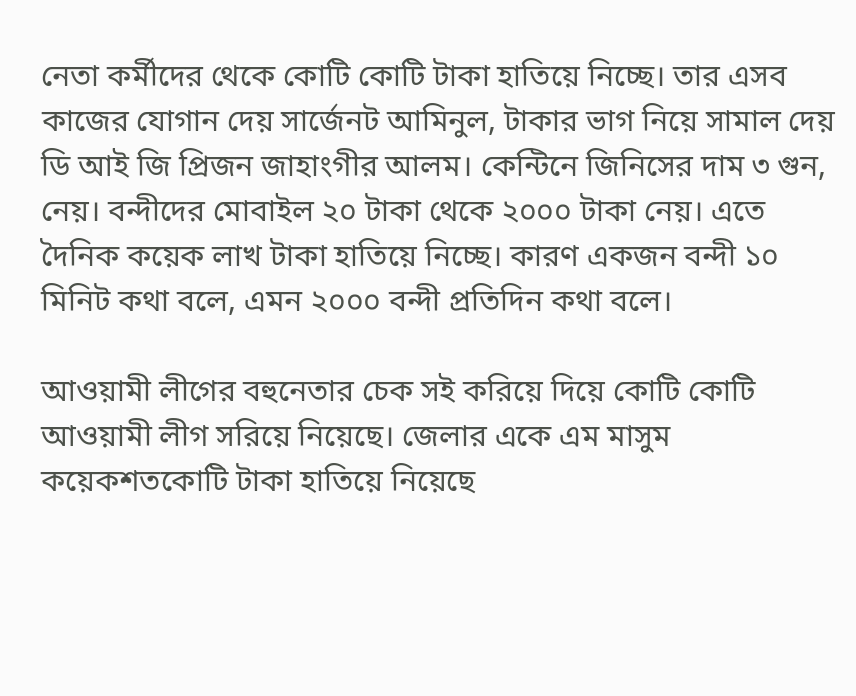নেতা কর্মীদের থেকে কোটি কোটি টাকা হাতিয়ে নিচ্ছে। তার এসব কাজের যোগান দেয় সার্জেনট আমিনুল, টাকার ভাগ নিয়ে সামাল দেয় ডি আই জি প্রিজন জাহাংগীর আলম। কেন্টিনে জিনিসের দাম ৩ গুন, নেয়। বন্দীদের মোবাইল ২০ টাকা থেকে ২০০০ টাকা নেয়। এতে দৈনিক কয়েক লাখ টাকা হাতিয়ে নিচ্ছে। কারণ একজন বন্দী ১০ মিনিট কথা বলে, এমন ২০০০ বন্দী প্রতিদিন কথা বলে।

আওয়ামী লীগের বহুনেতার চেক সই করিয়ে দিয়ে কোটি কোটি আওয়ামী লীগ সরিয়ে নিয়েছে। জেলার একে এম মাসুম কয়েকশতকোটি টাকা হাতিয়ে নিয়েছে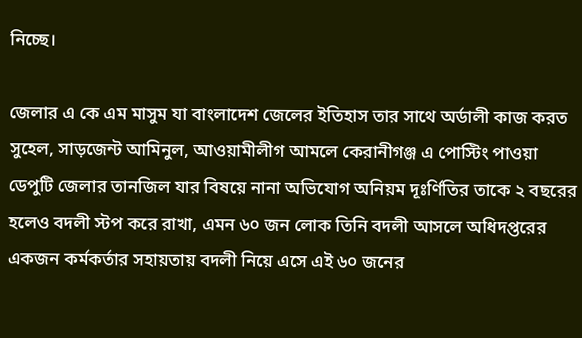নিচ্ছে।

জেলার এ কে এম মাসুম যা বাংলাদেশ জেলের ইতিহাস তার সাথে অর্ডালী কাজ করত সুহেল, সাড়জেন্ট আমিনুল, আওয়ামীলীগ আমলে কেরানীগঞ্জ এ পোস্টিং পাওয়া ডেপুটি জেলার তানজিল যার বিষয়ে নানা অভিযোগ অনিয়ম দূঃর্ণিতির তাকে ২ বছরের হলেও বদলী স্টপ করে রাখা, এমন ৬০ জন লোক তিনি বদলী আসলে অধিদপ্তরের একজন কর্মকর্তার সহায়তায় বদলী নিয়ে এসে এই ৬০ জনের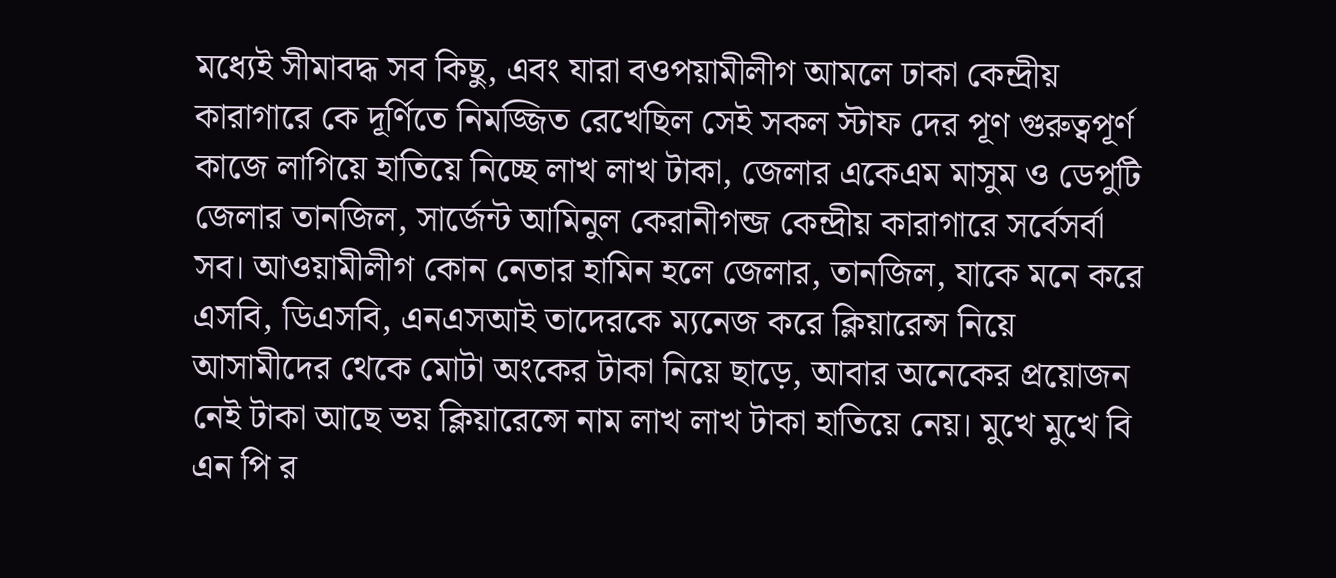মধ্যেই সীমাবদ্ধ সব কিছু, এবং যারা বওপয়ামীলীগ আমলে ঢাকা কেন্দ্রীয় কারাগারে কে দূর্ণিতে নিমজ্জিত রেখেছিল সেই সকল স্টাফ দের পূণ গুরুত্বপূর্ণ কাজে লাগিয়ে হাতিয়ে নিচ্ছে লাখ লাখ টাকা, জেলার একেএম মাসুম ও ডেপুটি জেলার তানজিল, সার্জেন্ট আমিনুল কেরানীগন্জ কেন্দ্রীয় কারাগারে সর্বেসর্বা সব। আওয়ামীলীগ কোন নেতার হামিন হলে জেলার, তানজিল, যাকে মনে করে এসবি, ডিএসবি, এনএসআই তাদেরকে ম্যনেজ করে ক্লিয়ারেন্স নিয়ে আসামীদের থেকে মোটা অংকের টাকা নিয়ে ছাড়ে, আবার অনেকের প্রয়োজন নেই টাকা আছে ভয় ক্লিয়ারেন্সে নাম লাখ লাখ টাকা হাতিয়ে নেয়। মুখে মুখে বি এন পি র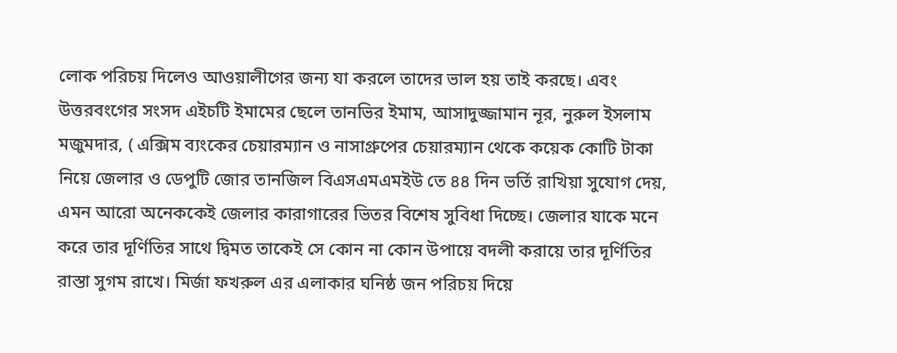লোক পরিচয় দিলেও আওয়ালীগের জন্য যা করলে তাদের ভাল হয় তাই করছে। এবং উত্তরবংগের সংসদ এইচটি ইমামের ছেলে তানভির ইমাম, আসাদুজ্জামান নূর, নুরুল ইসলাম মজুমদার, ( এক্সিম ব্যংকের চেয়ারম্যান ও নাসাগ্রুপের চেয়ারম্যান থেকে কয়েক কোটি টাকা নিয়ে জেলার ও ডেপুটি জোর তানজিল বিএসএমএমইউ তে ৪৪ দিন ভর্তি রাখিয়া সুযোগ দেয়, এমন আরো অনেককেই জেলার কারাগারের ভিতর বিশেষ সুবিধা দিচ্ছে। জেলার যাকে মনে করে তার দূর্ণিতির সাথে দ্বিমত তাকেই সে কোন না কোন উপায়ে বদলী করায়ে তার দূর্ণিতির রাস্তা সুগম রাখে। মির্জা ফখরুল এর এলাকার ঘনিষ্ঠ জন পরিচয় দিয়ে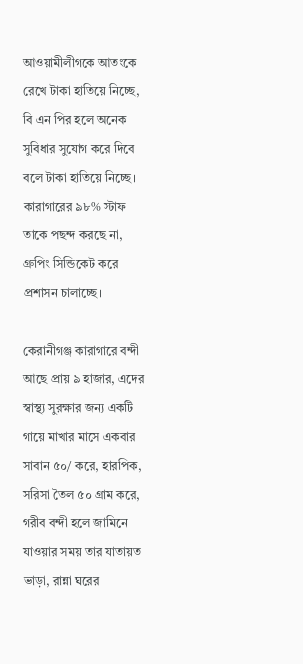আওয়ামীলীগকে আতংকে রেখে টাকা হাতিয়ে নিচ্ছে, বি এন পির হলে অনেক সুবিধার সুযোগ করে দিবে বলে টাকা হাতিয়ে নিচ্ছে। কারাগারের ৯৮% স্টাফ তাকে পছন্দ করছে না, গ্রুপিং সিন্ডিকেট করে প্রশাসন চালাচ্ছে।

কেরানীগঞ্জ কারাগারে বন্দী আছে প্রায় ৯ হাজার, এদের স্বাস্থ্য সুরক্ষার জন্য একটি গায়ে মাখার মাসে একবার সাবান ৫০/ করে, হারপিক, সরিসা তৈল ৫০ গ্রাম করে, গরীব বন্দী হলে জামিনে যাওয়ার সময় তার যাতায়ত ভাড়া, রান্না ঘরের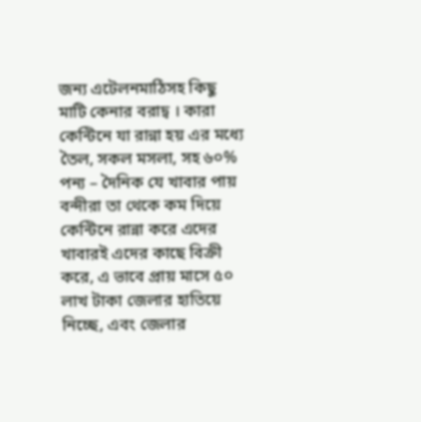জন্য এটেলনমাঠিসহ কিছু মাটি কেনার বরাদ্ব । কারা কেন্টিনে যা রান্না হয় এর মধ্যে তৈল, সকল মসলা, সহ ৬০% পন্য – দৈনিক যে খাবার পায় বন্দীরা তা থেকে কম দিয়ে কেন্টিনে রান্না করে এদের খাবারই এদের কাছে বিক্রী করে, এ ভাবে প্রায় মাসে ৫০ লাখ টাকা জেলার হাতিয়ে নিচ্ছে, এবং জেলার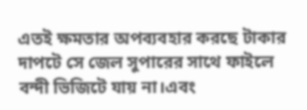এতই ক্ষমতার অপব্যবহার করছে টাকার দাপটে সে জেল সুপারের সাথে ফাইলে বন্দী ভিজিটে যায় না।এবং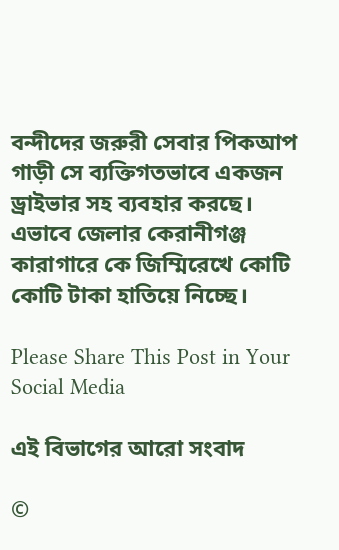বন্দীদের জরুরী সেবার পিকআপ গাড়ী সে ব্যক্তিগতভাবে একজন ড্রাইভার সহ ব্যবহার করছে।
এভাবে জেলার কেরানীগঞ্জ কারাগারে কে জিম্মিরেখে কোটি কোটি টাকা হাতিয়ে নিচ্ছে।

Please Share This Post in Your Social Media

এই বিভাগের আরো সংবাদ

©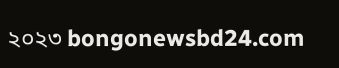২০২৩ bongonewsbd24.com